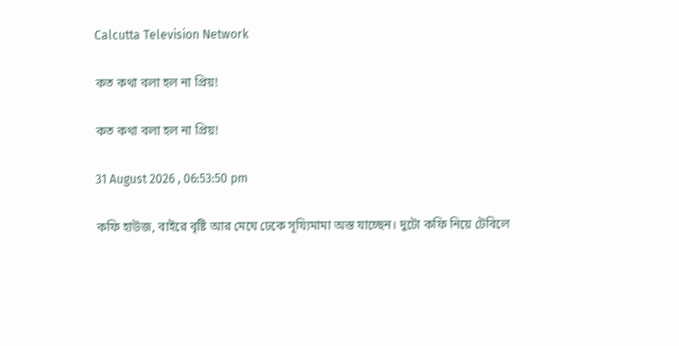Calcutta Television Network

কত কথা বলা হল না প্রিয়!

কত কথা বলা হল না প্রিয়!

31 August 2026 , 06:53:50 pm

কফি হাউজ, বাইরে বৃষ্টি আর মেঘে ঢেকে সূয্যিমামা অস্ত যাচ্ছেন। দুটো কফি নিয়ে টেবিলে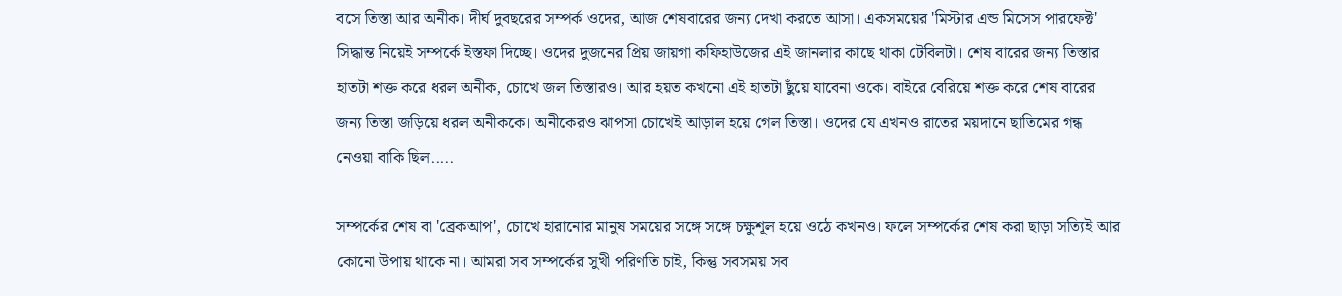বসে তিস্তা আর অনীক। দীর্ঘ দুবছরের সম্পর্ক ওদের, আজ শেষবারের জন্য দেখা করতে আসা। একসময়ের 'মিস্টার এন্ড মিসেস পারফেক্ট' সিদ্ধান্ত নিয়েই সম্পর্কে ইস্তফা দিচ্ছে। ওদের দুজনের প্রিয় জায়গা কফিহাউজের এই জানলার কাছে থাকা টেবিলটা। শেষ বারের জন্য তিস্তার হাতটা শক্ত করে ধরল অনীক, চোখে জল তিস্তারও। আর হয়ত কখনো এই হাতটা ছুঁয়ে যাবেনা ওকে। বাইরে বেরিয়ে শক্ত করে শেষ বারের জন্য তিস্তা জড়িয়ে ধরল অনীককে। অনীকেরও ঝাপসা চোখেই আড়াল হয়ে গেল তিস্তা। ওদের যে এখনও রাতের ময়দানে ছাতিমের গন্ধ নেওয়া বাকি ছিল.....

সম্পর্কের শেষ বা 'ব্রেকআপ', চোখে হারানোর মানুষ সময়ের সঙ্গে সঙ্গে চক্ষুশূল হয়ে ওঠে কখনও। ফলে সম্পর্কের শেষ করা ছাড়া সত্যিই আর কোনো উপায় থাকে না। আমরা সব সম্পর্কের সুখী পরিণতি চাই, কিন্তু সবসময় সব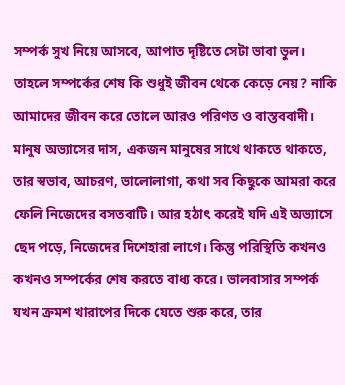সম্পর্ক সুখ নিয়ে আসবে, আপাত দৃষ্টিতে সেটা ভাবা ভুল। তাহলে সম্পর্কের শেষ কি শুধুই জীবন থেকে কেড়ে নেয়? নাকি আমাদের জীবন করে তোলে আরও পরিণত ও বাস্তববাদী। মানুষ অভ্যাসের দাস, একজন মানুষের সাথে থাকতে থাকতে, তার স্বভাব, আচরণ, ভালোলাগা, কথা সব কিছুকে আমরা করে ফেলি নিজেদের বসতবাটি। আর হঠাৎ করেই যদি এই অভ্যাসে ছেদ পড়ে, নিজেদের দিশেহারা লাগে। কিন্তু পরিস্থিতি কখনও কখনও সম্পর্কের শেষ করতে বাধ্য করে। ভালবাসার সম্পর্ক যখন ক্রমশ খারাপের দিকে যেতে শুরু করে, তার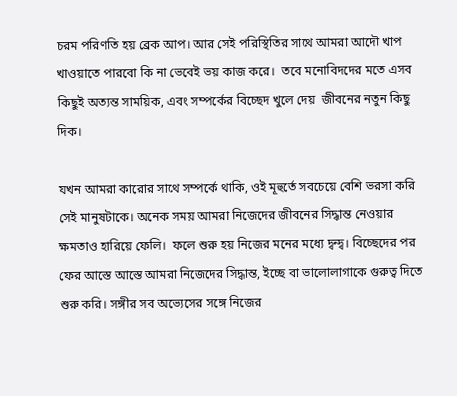চরম পরিণতি হয় ব্রেক আপ। আর সেই পরিস্থিতির সাথে আমরা আদৌ খাপ খাওয়াতে পারবো কি না ভেবেই ভয় কাজ করে।  তবে মনোবিদদের মতে এসব কিছুই অত্যন্ত সাময়িক, এবং সম্পর্কের বিচ্ছেদ খুলে দেয়  জীবনের নতুন কিছু দিক।

যখন আমরা কারোর সাথে সম্পর্কে থাকি, ওই মূহুর্তে সবচেয়ে বেশি ভরসা করি সেই মানুষটাকে। অনেক সময় আমরা নিজেদের জীবনের সিদ্ধান্ত নেওয়ার ক্ষমতাও হারিয়ে ফেলি।  ফলে শুরু হয় নিজের মনের মধ্যে দ্বন্দ্ব। বিচ্ছেদের পর ফের আস্তে আস্তে আমরা নিজেদের সিদ্ধান্ত, ইচ্ছে বা ভালোলাগাকে গুরুত্ব দিতে শুরু করি। সঙ্গীর সব অভ্যেসের সঙ্গে নিজের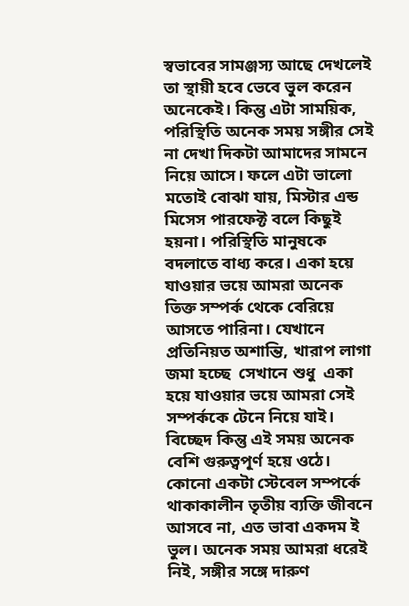স্বভাবের সামঞ্জস্য আছে দেখলেই তা স্থায়ী হবে ভেবে ভুল করেন অনেকেই। কিন্তু এটা সাময়িক, পরিস্থিতি অনেক সময় সঙ্গীর সেই না দেখা দিকটা আমাদের সামনে নিয়ে আসে। ফলে এটা ভালো মতোই বোঝা যায়, মিস্টার এন্ড মিসেস পারফেক্ট বলে কিছুই হয়না। পরিস্থিতি মানুষকে বদলাতে বাধ্য করে। একা হয়ে যাওয়ার ভয়ে আমরা অনেক তিক্ত সম্পর্ক থেকে বেরিয়ে আসতে পারিনা। যেখানে প্রতিনিয়ত অশান্তি, খারাপ লাগা জমা হচ্ছে  সেখানে শুধু  একা হয়ে যাওয়ার ভয়ে আমরা সেই সম্পর্ককে টেনে নিয়ে যাই। বিচ্ছেদ কিন্তু এই সময় অনেক বেশি গুরুত্বপূর্ণ হয়ে ওঠে। কোনো একটা স্টেবেল সম্পর্কে থাকাকালীন তৃতীয় ব্যক্তি জীবনে আসবে না, এত ভাবা একদম ই ভুল। অনেক সময় আমরা ধরেই নিই, সঙ্গীর সঙ্গে দারুণ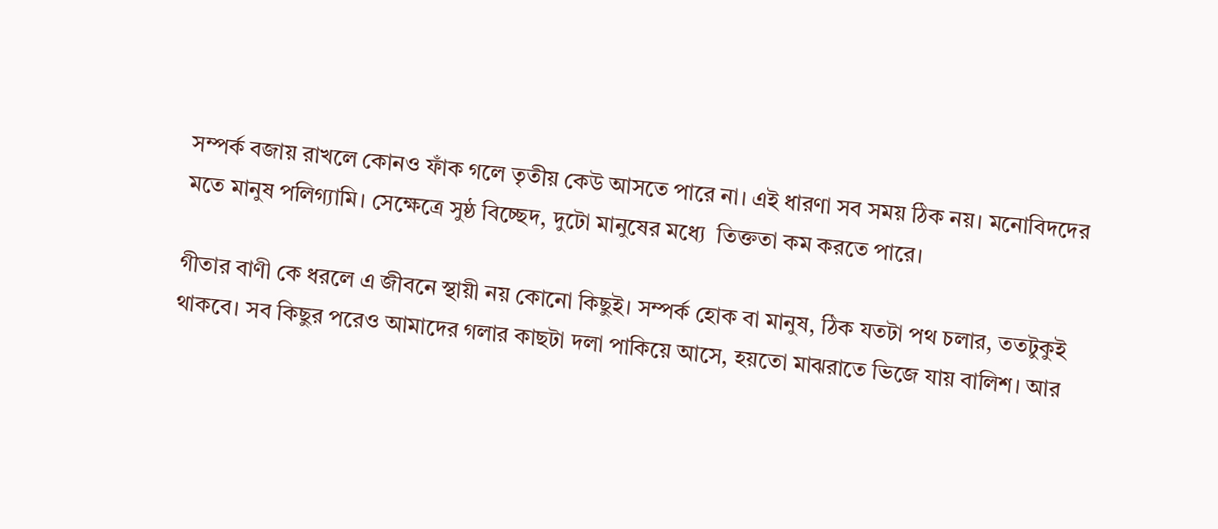সম্পর্ক বজায় রাখলে কোনও ফাঁক গলে তৃতীয় কেউ আসতে পারে না। এই ধারণা সব সময় ঠিক নয়। মনোবিদদের মতে মানুষ পলিগ্যামি। সেক্ষেত্রে সুষ্ঠ বিচ্ছেদ, দুটো মানুষের মধ্যে  তিক্ততা কম করতে পারে।

গীতার বাণী কে ধরলে এ জীবনে স্থায়ী নয় কোনো কিছুই। সম্পর্ক হোক বা মানুষ, ঠিক যতটা পথ চলার, ততটুকুই থাকবে। সব কিছুর পরেও আমাদের গলার কাছটা দলা পাকিয়ে আসে, হয়তো মাঝরাতে ভিজে যায় বালিশ। আর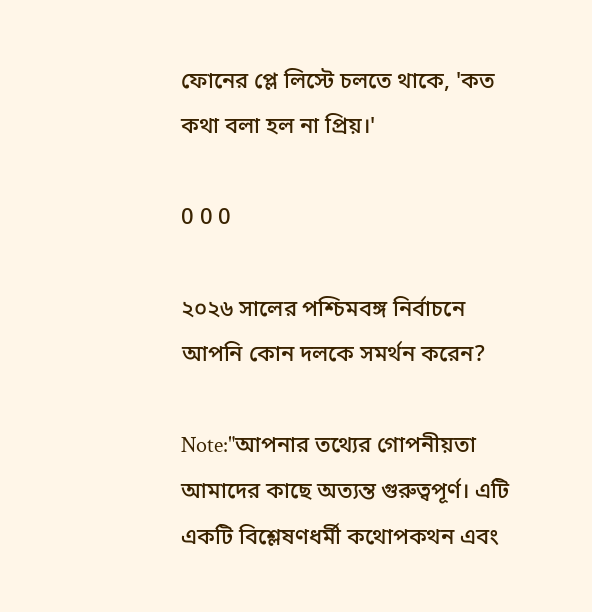ফোনের প্লে লিস্টে চলতে থাকে, 'কত কথা বলা হল না প্রিয়।'

0 0 0

২০২৬ সালের পশ্চিমবঙ্গ নির্বাচনে আপনি কোন দলকে সমর্থন করেন?

Note:"আপনার তথ্যের গোপনীয়তা আমাদের কাছে অত্যন্ত গুরুত্বপূর্ণ। এটি একটি বিশ্লেষণধর্মী কথোপকথন এবং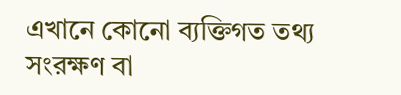এখানে কোনো ব্যক্তিগত তথ্য সংরক্ষণ বা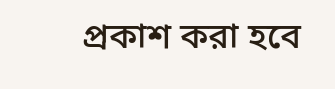প্রকাশ করা হবে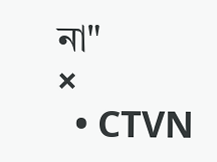না"
×
  • CTVN